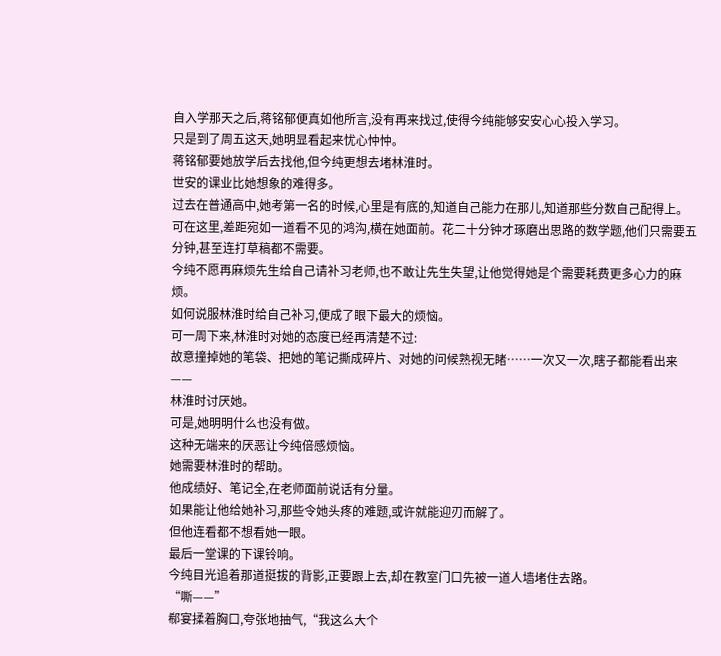自入学那天之后,蒋铭郁便真如他所言,没有再来找过,使得今纯能够安安心心投入学习。
只是到了周五这天,她明显看起来忧心忡忡。
蒋铭郁要她放学后去找他,但今纯更想去堵林淮时。
世安的课业比她想象的难得多。
过去在普通高中,她考第一名的时候,心里是有底的,知道自己能力在那儿,知道那些分数自己配得上。
可在这里,差距宛如一道看不见的鸿沟,横在她面前。花二十分钟才琢磨出思路的数学题,他们只需要五分钟,甚至连打草稿都不需要。
今纯不愿再麻烦先生给自己请补习老师,也不敢让先生失望,让他觉得她是个需要耗费更多心力的麻烦。
如何说服林淮时给自己补习,便成了眼下最大的烦恼。
可一周下来,林淮时对她的态度已经再清楚不过:
故意撞掉她的笔袋、把她的笔记撕成碎片、对她的问候熟视无睹……一次又一次,瞎子都能看出来——
林淮时讨厌她。
可是,她明明什么也没有做。
这种无端来的厌恶让今纯倍感烦恼。
她需要林淮时的帮助。
他成绩好、笔记全,在老师面前说话有分量。
如果能让他给她补习,那些令她头疼的难题,或许就能迎刃而解了。
但他连看都不想看她一眼。
最后一堂课的下课铃响。
今纯目光追着那道挺拔的背影,正要跟上去,却在教室门口先被一道人墙堵住去路。
“嘶——”
郗宴揉着胸口,夸张地抽气,“我这么大个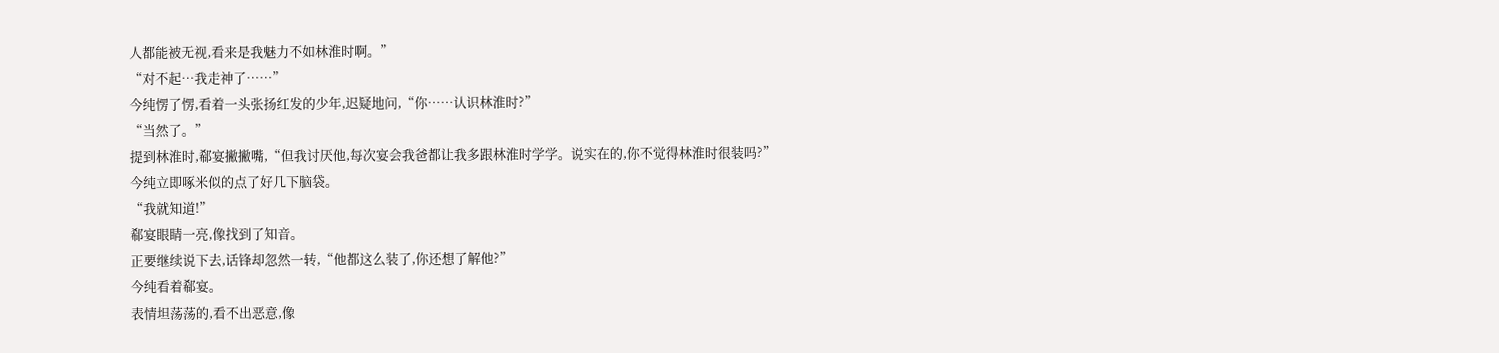人都能被无视,看来是我魅力不如林淮时啊。”
“对不起…我走神了……”
今纯愣了愣,看着一头张扬红发的少年,迟疑地问,“你……认识林淮时?”
“当然了。”
提到林淮时,郗宴撇撇嘴,“但我讨厌他,每次宴会我爸都让我多跟林淮时学学。说实在的,你不觉得林淮时很装吗?”
今纯立即啄米似的点了好几下脑袋。
“我就知道!”
郗宴眼睛一亮,像找到了知音。
正要继续说下去,话锋却忽然一转,“他都这么装了,你还想了解他?”
今纯看着郗宴。
表情坦荡荡的,看不出恶意,像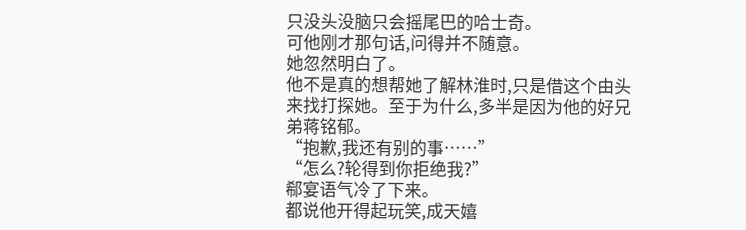只没头没脑只会摇尾巴的哈士奇。
可他刚才那句话,问得并不随意。
她忽然明白了。
他不是真的想帮她了解林淮时,只是借这个由头来找打探她。至于为什么,多半是因为他的好兄弟蒋铭郁。
“抱歉,我还有别的事……”
“怎么?轮得到你拒绝我?”
郗宴语气冷了下来。
都说他开得起玩笑,成天嬉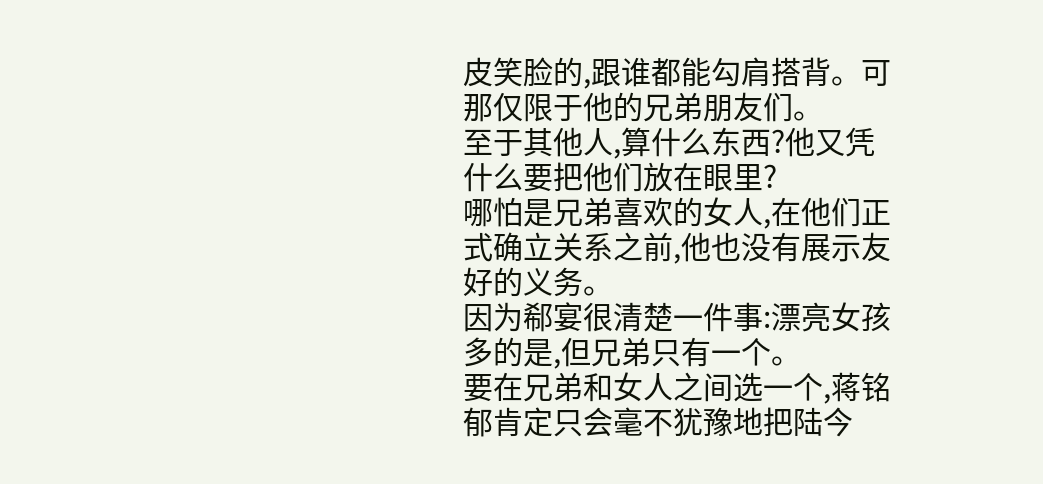皮笑脸的,跟谁都能勾肩搭背。可那仅限于他的兄弟朋友们。
至于其他人,算什么东西?他又凭什么要把他们放在眼里?
哪怕是兄弟喜欢的女人,在他们正式确立关系之前,他也没有展示友好的义务。
因为郗宴很清楚一件事:漂亮女孩多的是,但兄弟只有一个。
要在兄弟和女人之间选一个,蒋铭郁肯定只会毫不犹豫地把陆今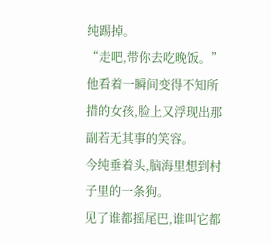纯踢掉。
“走吧,带你去吃晚饭。”
他看着一瞬间变得不知所措的女孩,脸上又浮现出那副若无其事的笑容。
今纯垂着头,脑海里想到村子里的一条狗。
见了谁都摇尾巴,谁叫它都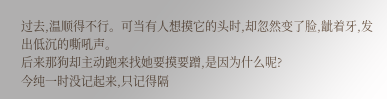过去,温顺得不行。可当有人想摸它的头时,却忽然变了脸,龇着牙,发出低沉的嘶吼声。
后来那狗却主动跑来找她要摸要蹭,是因为什么呢?
今纯一时没记起来,只记得隔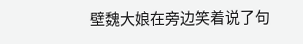壁魏大娘在旁边笑着说了句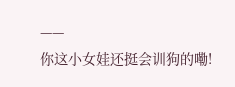——
你这小女娃还挺会训狗的嘞!